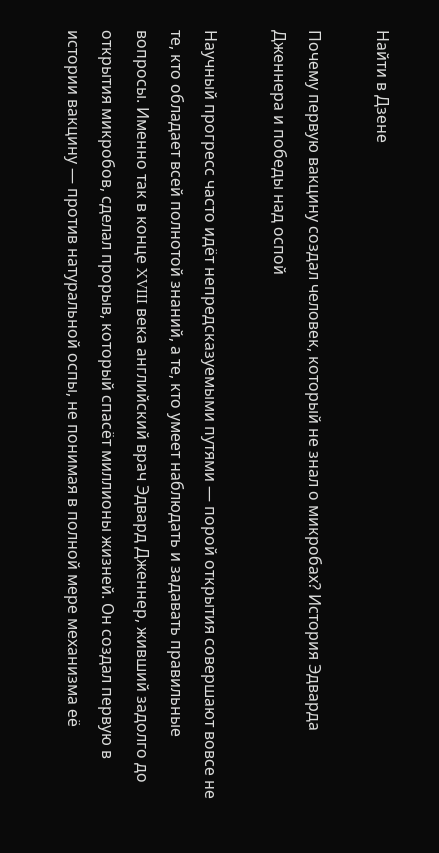Найти в Дзене

Почему первую вакцину создал человек, который не знал о микробах? История Эдварда Дженнера и победы над оспой

Научный прогресс часто идёт непредсказуемыми путями — порой открытия совершают вовсе не те, кто обладает всей полнотой знаний, а те, кто умеет наблюдать и задавать правильные вопросы. Именно так в конце XVIII века английский врач Эдвард Дженнер, живший задолго до открытия микробов, сделал прорыв, который спасёт миллионы жизней. Он создал первую в истории вакцину — против натуральной оспы, не понимая в полной мере механизма её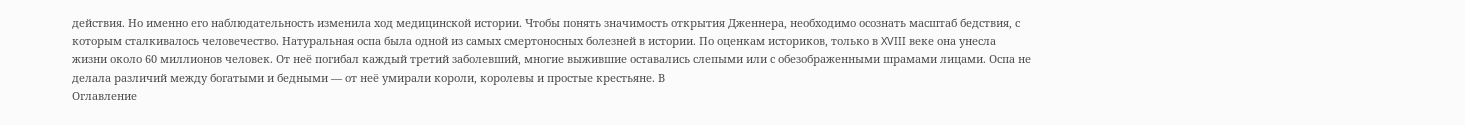действия. Но именно его наблюдательность изменила ход медицинской истории. Чтобы понять значимость открытия Дженнера, необходимо осознать масштаб бедствия, с которым сталкивалось человечество. Натуральная оспа была одной из самых смертоносных болезней в истории. По оценкам историков, только в XVIII веке она унесла жизни около 60 миллионов человек. От неё погибал каждый третий заболевший, многие выжившие оставались слепыми или с обезображенными шрамами лицами. Оспа не делала различий между богатыми и бедными — от неё умирали короли, королевы и простые крестьяне. В
Оглавление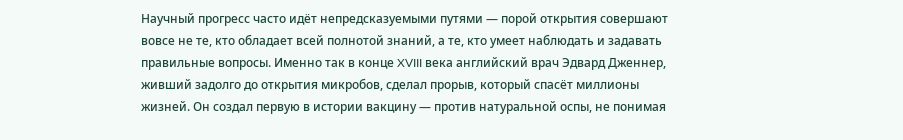Научный прогресс часто идёт непредсказуемыми путями — порой открытия совершают вовсе не те, кто обладает всей полнотой знаний, а те, кто умеет наблюдать и задавать правильные вопросы. Именно так в конце XVIII века английский врач Эдвард Дженнер, живший задолго до открытия микробов, сделал прорыв, который спасёт миллионы жизней. Он создал первую в истории вакцину — против натуральной оспы, не понимая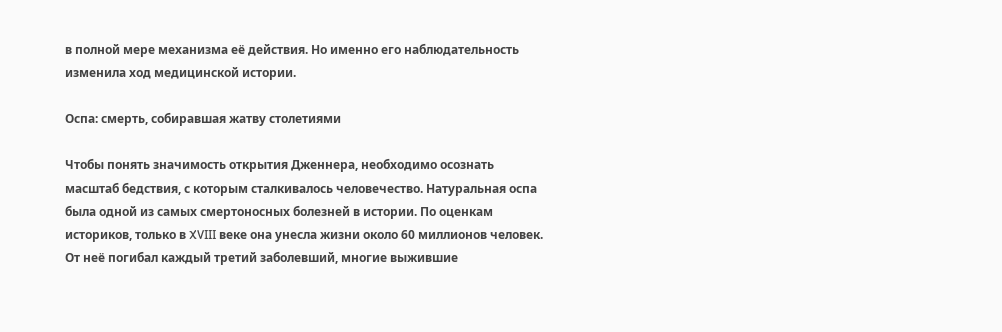в полной мере механизма её действия. Но именно его наблюдательность изменила ход медицинской истории.

Оспа: смерть, собиравшая жатву столетиями

Чтобы понять значимость открытия Дженнера, необходимо осознать масштаб бедствия, с которым сталкивалось человечество. Натуральная оспа была одной из самых смертоносных болезней в истории. По оценкам историков, только в XVIII веке она унесла жизни около 60 миллионов человек. От неё погибал каждый третий заболевший, многие выжившие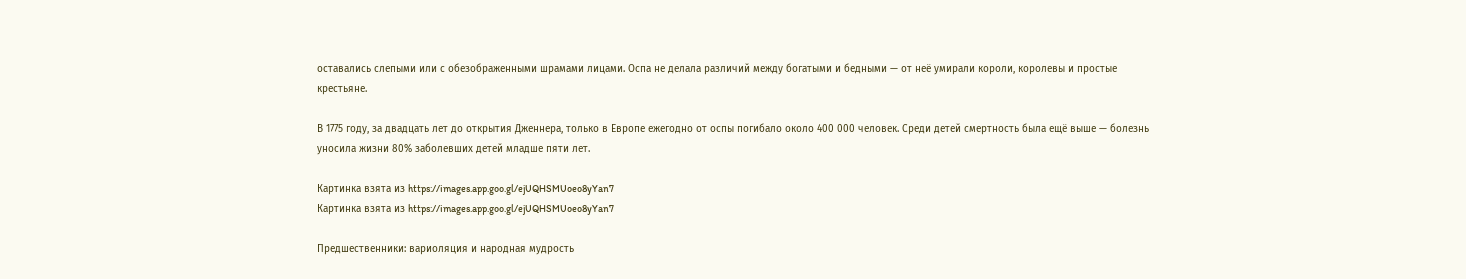оставались слепыми или с обезображенными шрамами лицами. Оспа не делала различий между богатыми и бедными — от неё умирали короли, королевы и простые крестьяне.

В 1775 году, за двадцать лет до открытия Дженнера, только в Европе ежегодно от оспы погибало около 400 000 человек. Среди детей смертность была ещё выше — болезнь уносила жизни 80% заболевших детей младше пяти лет.

Картинка взята из https://images.app.goo.gl/ejUQHSMUoeo8yYan7
Картинка взята из https://images.app.goo.gl/ejUQHSMUoeo8yYan7

Предшественники: вариоляция и народная мудрость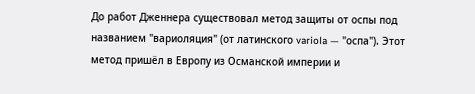До работ Дженнера существовал метод защиты от оспы под названием "вариоляция" (от латинского variola — "оспа"). Этот метод пришёл в Европу из Османской империи и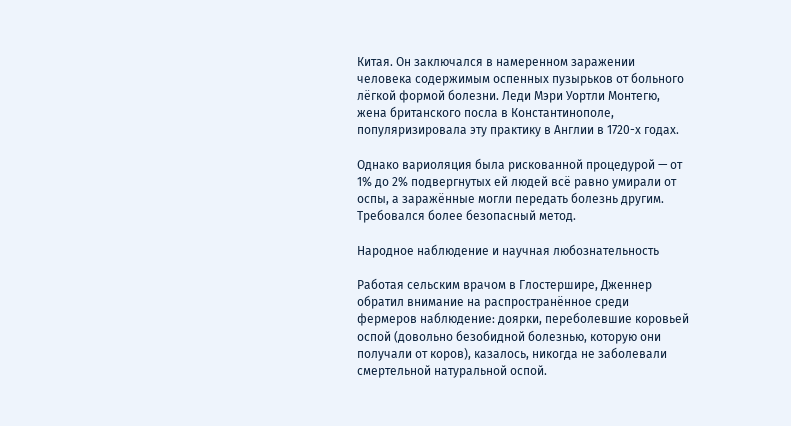Китая. Он заключался в намеренном заражении человека содержимым оспенных пузырьков от больного лёгкой формой болезни. Леди Мэри Уортли Монтегю, жена британского посла в Константинополе, популяризировала эту практику в Англии в 1720-х годах.

Однако вариоляция была рискованной процедурой — от 1% до 2% подвергнутых ей людей всё равно умирали от оспы, а заражённые могли передать болезнь другим. Требовался более безопасный метод.

Народное наблюдение и научная любознательность

Работая сельским врачом в Глостершире, Дженнер обратил внимание на распространённое среди фермеров наблюдение: доярки, переболевшие коровьей оспой (довольно безобидной болезнью, которую они получали от коров), казалось, никогда не заболевали смертельной натуральной оспой.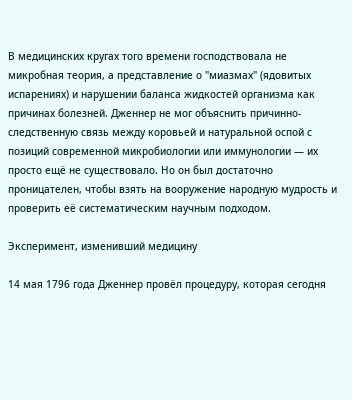В медицинских кругах того времени господствовала не микробная теория, а представление о "миазмах" (ядовитых испарениях) и нарушении баланса жидкостей организма как причинах болезней. Дженнер не мог объяснить причинно-следственную связь между коровьей и натуральной оспой с позиций современной микробиологии или иммунологии — их просто ещё не существовало. Но он был достаточно проницателен, чтобы взять на вооружение народную мудрость и проверить её систематическим научным подходом.

Эксперимент, изменивший медицину

14 мая 1796 года Дженнер провёл процедуру, которая сегодня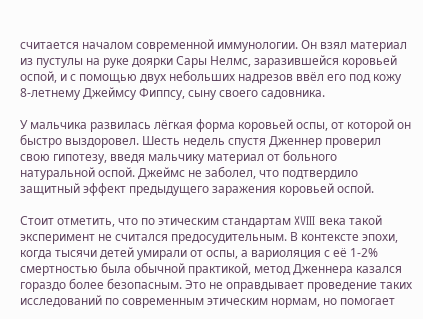считается началом современной иммунологии. Он взял материал из пустулы на руке доярки Сары Нелмс, заразившейся коровьей оспой, и с помощью двух небольших надрезов ввёл его под кожу 8-летнему Джеймсу Фиппсу, сыну своего садовника.

У мальчика развилась лёгкая форма коровьей оспы, от которой он быстро выздоровел. Шесть недель спустя Дженнер проверил свою гипотезу, введя мальчику материал от больного натуральной оспой. Джеймс не заболел, что подтвердило защитный эффект предыдущего заражения коровьей оспой.

Стоит отметить, что по этическим стандартам XVIII века такой эксперимент не считался предосудительным. В контексте эпохи, когда тысячи детей умирали от оспы, а вариоляция с её 1-2% смертностью была обычной практикой, метод Дженнера казался гораздо более безопасным. Это не оправдывает проведение таких исследований по современным этическим нормам, но помогает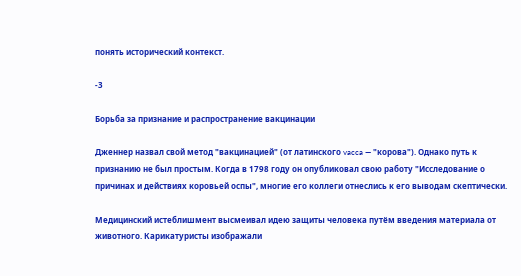понять исторический контекст.

-3

Борьба за признание и распространение вакцинации

Дженнер назвал свой метод "вакцинацией" (от латинского vacca — "корова"). Однако путь к признанию не был простым. Когда в 1798 году он опубликовал свою работу "Исследование о причинах и действиях коровьей оспы", многие его коллеги отнеслись к его выводам скептически.

Медицинский истеблишмент высмеивал идею защиты человека путём введения материала от животного. Карикатуристы изображали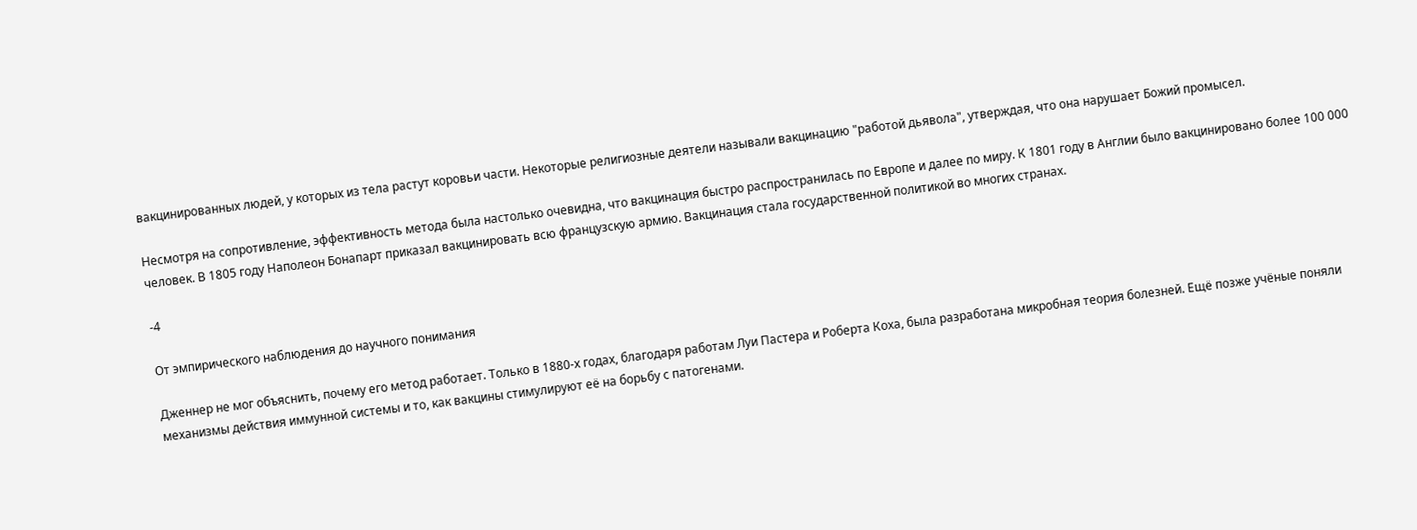вакцинированных людей, у которых из тела растут коровьи части. Некоторые религиозные деятели называли вакцинацию "работой дьявола", утверждая, что она нарушает Божий промысел.

Несмотря на сопротивление, эффективность метода была настолько очевидна, что вакцинация быстро распространилась по Европе и далее по миру. К 1801 году в Англии было вакцинировано более 100 000 человек. В 1805 году Наполеон Бонапарт приказал вакцинировать всю французскую армию. Вакцинация стала государственной политикой во многих странах.

-4

От эмпирического наблюдения до научного понимания

Дженнер не мог объяснить, почему его метод работает. Только в 1880-х годах, благодаря работам Луи Пастера и Роберта Коха, была разработана микробная теория болезней. Ещё позже учёные поняли механизмы действия иммунной системы и то, как вакцины стимулируют её на борьбу с патогенами.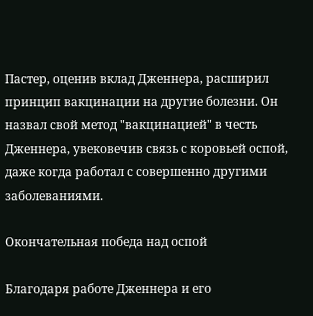Пастер, оценив вклад Дженнера, расширил принцип вакцинации на другие болезни. Он назвал свой метод "вакцинацией" в честь Дженнера, увековечив связь с коровьей оспой, даже когда работал с совершенно другими заболеваниями.

Окончательная победа над оспой

Благодаря работе Дженнера и его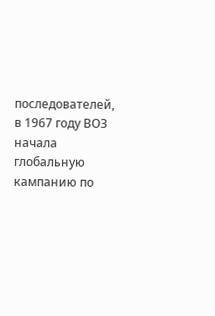последователей, в 1967 году ВОЗ начала глобальную кампанию по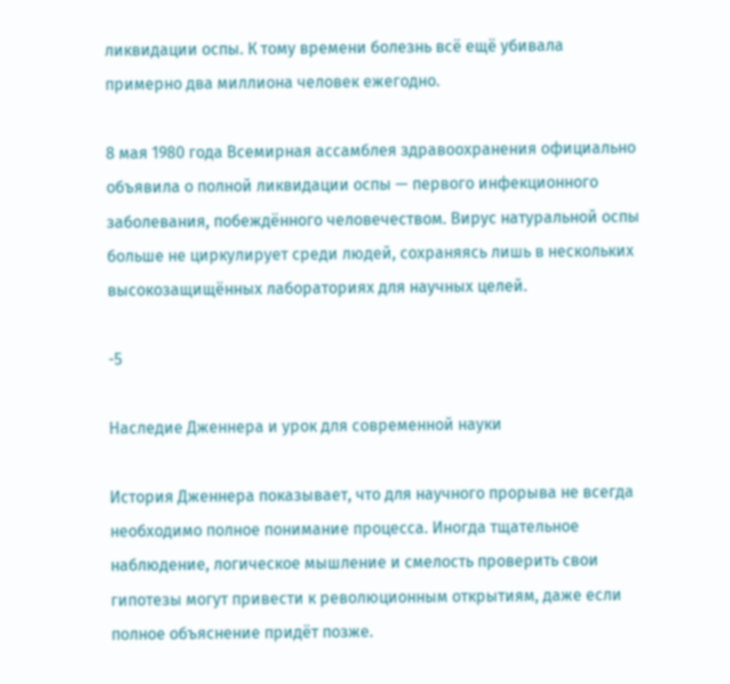ликвидации оспы. К тому времени болезнь всё ещё убивала примерно два миллиона человек ежегодно.

8 мая 1980 года Всемирная ассамблея здравоохранения официально объявила о полной ликвидации оспы — первого инфекционного заболевания, побеждённого человечеством. Вирус натуральной оспы больше не циркулирует среди людей, сохраняясь лишь в нескольких высокозащищённых лабораториях для научных целей.

-5

Наследие Дженнера и урок для современной науки

История Дженнера показывает, что для научного прорыва не всегда необходимо полное понимание процесса. Иногда тщательное наблюдение, логическое мышление и смелость проверить свои гипотезы могут привести к революционным открытиям, даже если полное объяснение придёт позже.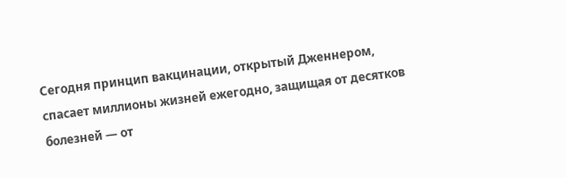Сегодня принцип вакцинации, открытый Дженнером, спасает миллионы жизней ежегодно, защищая от десятков болезней — от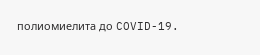полиомиелита до COVID-19.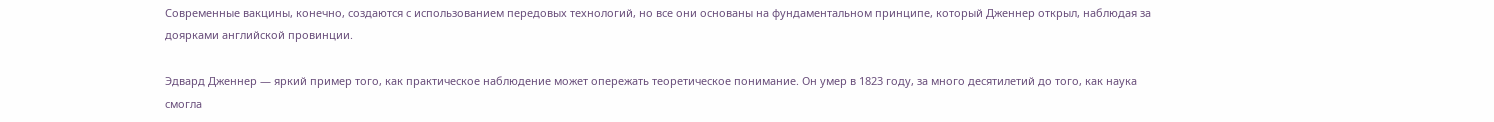Современные вакцины, конечно, создаются с использованием передовых технологий, но все они основаны на фундаментальном принципе, который Дженнер открыл, наблюдая за доярками английской провинции.

Эдвард Дженнер — яркий пример того, как практическое наблюдение может опережать теоретическое понимание. Он умер в 1823 году, за много десятилетий до того, как наука смогла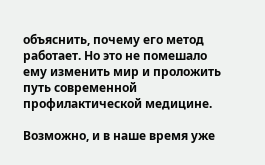объяснить, почему его метод работает. Но это не помешало ему изменить мир и проложить путь современной профилактической медицине.

Возможно, и в наше время уже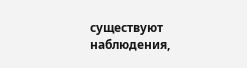существуют наблюдения,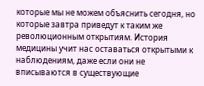которые мы не можем объяснить сегодня, но которые завтра приведут к таким же революционным открытиям. История медицины учит нас оставаться открытыми к наблюдениям, даже если они не вписываются в существующие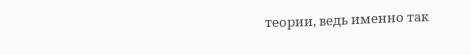теории, ведь именно так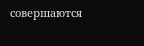совершаются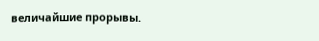величайшие прорывы.